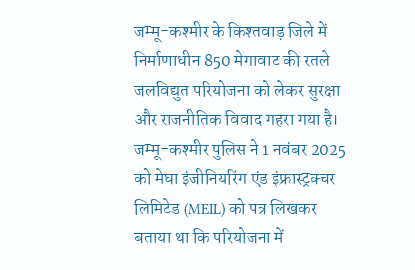जम्मू-कश्मीर के किश्तवाड़ जिले में निर्माणाधीन 850 मेगावाट की रतले जलविद्युत परियोजना को लेकर सुरक्षा और राजनीतिक विवाद गहरा गया है। जम्मू-कश्मीर पुलिस ने 1 नवंबर 2025 को मेघा इंजीनियरिंग एंड इंफ्रास्ट्रक्चर लिमिटेड (MEIL) को पत्र लिखकर बताया था कि परियोजना में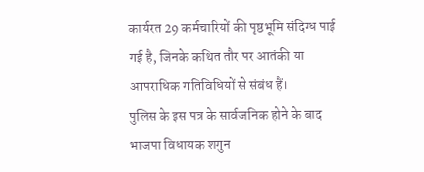कार्यरत 29 कर्मचारियों की पृष्ठभूमि संदिग्ध पाई गई है, जिनके कथित तौर पर आतंकी या आपराधिक गतिविधियों से संबंध हैं।
पुलिस के इस पत्र के सार्वजनिक होने के बाद भाजपा विधायक शगुन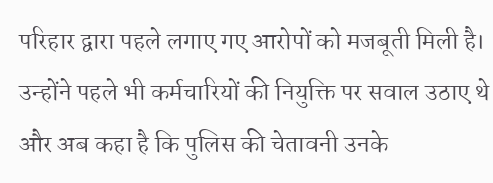परिहार द्वारा पहले लगाए गए आरोपों को मजबूती मिली है। उन्होंने पहले भी कर्मचारियों की नियुक्ति पर सवाल उठाए थे और अब कहा है कि पुलिस की चेतावनी उनके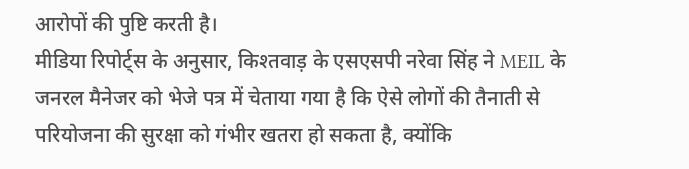आरोपों की पुष्टि करती है।
मीडिया रिपोर्ट्स के अनुसार, किश्तवाड़ के एसएसपी नरेवा सिंह ने MEIL के जनरल मैनेजर को भेजे पत्र में चेताया गया है कि ऐसे लोगों की तैनाती से परियोजना की सुरक्षा को गंभीर खतरा हो सकता है, क्योंकि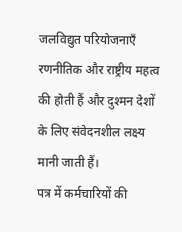जलविद्युत परियोजनाएँ रणनीतिक और राष्ट्रीय महत्व की होती हैं और दुश्मन देशों के लिए संवेदनशील लक्ष्य मानी जाती हैं।
पत्र में कर्मचारियों की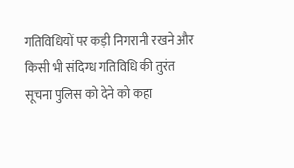गतिविधियों पर कड़ी निगरानी रखने और किसी भी संदिग्ध गतिविधि की तुरंत सूचना पुलिस को देने को कहा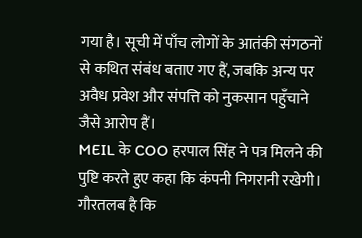गया है। सूची में पाँच लोगों के आतंकी संगठनों से कथित संबंध बताए गए हैं, जबकि अन्य पर अवैध प्रवेश और संपत्ति को नुकसान पहुँचाने जैसे आरोप हैं।
MEIL के COO हरपाल सिंह ने पत्र मिलने की पुष्टि करते हुए कहा कि कंपनी निगरानी रखेगी। गौरतलब है कि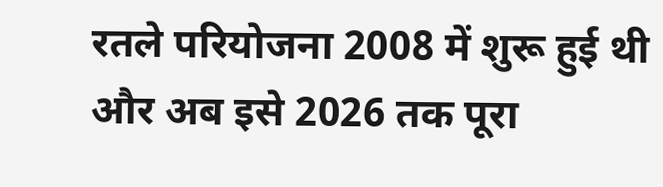रतले परियोजना 2008 में शुरू हुई थी और अब इसे 2026 तक पूरा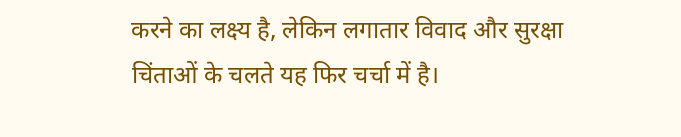करने का लक्ष्य है, लेकिन लगातार विवाद और सुरक्षा चिंताओं के चलते यह फिर चर्चा में है।